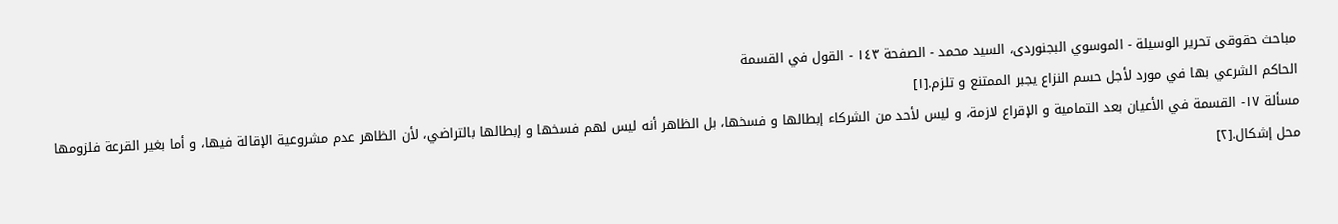مباحث حقوقى تحرير الوسيلة - الموسوي البجنوردى، السيد محمد - الصفحة ١٤٣ - القول في القسمة
الحاكم الشرعي بها في مورد لأجل حسم النزاع يجبر الممتنع و تلزم.[١]
مسألة ١٧- القسمة في الأعيان بعد التمامية و الإقراع لازمة، و ليس لأحد من الشركاء إبطالها و فسخها، بل الظاهر أنه ليس لهم فسخها و إبطالها بالتراضي، لأن الظاهر عدم مشروعية الإقالة فيها، و أما بغير القرعة فلزومها محل إشكال.[٢]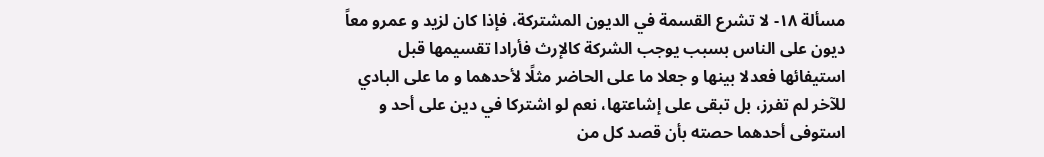مسألة ١٨- لا تشرع القسمة في الديون المشتركة، فإذا كان لزيد و عمرو معاً ديون على الناس بسبب يوجب الشركة كالإرث فأرادا تقسيمها قبل استيفائها فعدلا بينها و جعلا ما على الحاضر مثلًا لأحدهما و ما على البادي للآخر لم تفرز، بل تبقى على إشاعتها، نعم لو اشتركا في دين على أحد و استوفى أحدهما حصته بأن قصد كل من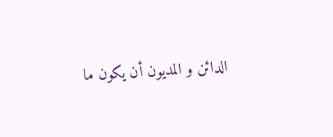الدائن و المديون أن يكون ما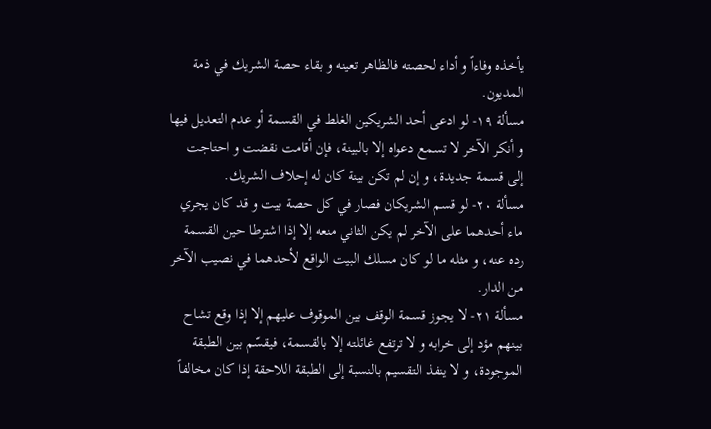يأخذه وفاءاً و أداء لحصته فالظاهر تعينه و بقاء حصة الشريك في ذمة المديون.
مسألة ١٩- لو ادعى أحد الشريكين الغلط في القسمة أو عدم التعديل فيها و أنكر الآخر لا تسمع دعواه إلا بالبينة، فإن أقامت نقضت و احتاجت إلى قسمة جديدة، و إن لم تكن بينة كان له إحلاف الشريك.
مسألة ٢٠- لو قسم الشريكان فصار في كل حصة بيت و قد كان يجري ماء أحدهما على الآخر لم يكن الثاني منعه إلا إذا اشترطا حين القسمة رده عنه، و مثله ما لو كان مسلك البيت الواقع لأحدهما في نصيب الآخر من الدار.
مسألة ٢١- لا يجوز قسمة الوقف بين الموقوف عليهم إلا إذا وقع تشاح بينهم مؤد إلى خرابه و لا ترتفع غائلته إلا بالقسمة، فيقسّم بين الطبقة الموجودة، و لا ينفذ التقسيم بالنسبة إلى الطبقة اللاحقة إذا كان مخالفاً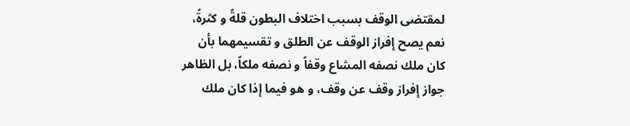لمقتضى الوقف بسبب اختلاف البطون قلةً و كثرةً، نعم يصح إفراز الوقف عن الطلق و تقسيمهما بأن كان ملك نصفه المشاع وقفاً و نصفه ملكاً، بل الظاهر جواز إفراز وقف عن وقف، و هو فيما إذا كان ملك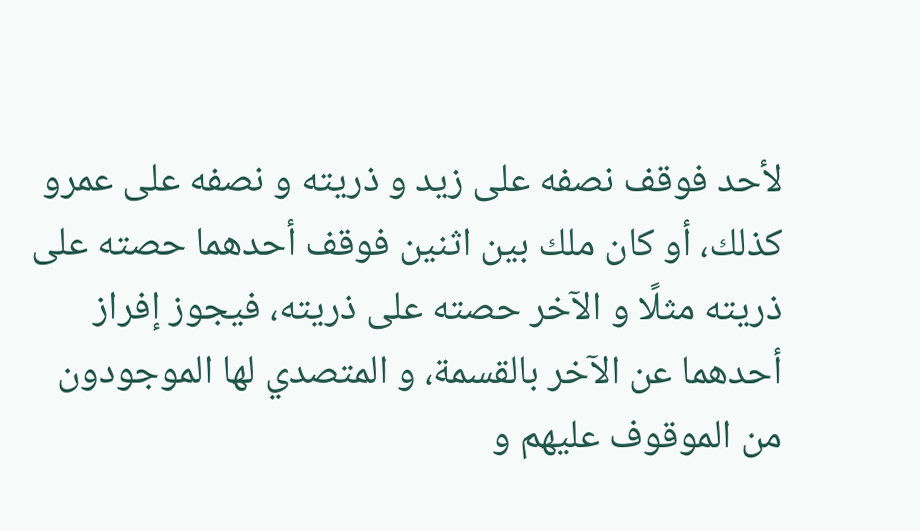لأحد فوقف نصفه على زيد و ذريته و نصفه على عمرو كذلك، أو كان ملك بين اثنين فوقف أحدهما حصته على ذريته مثلًا و الآخر حصته على ذريته، فيجوز إفراز أحدهما عن الآخر بالقسمة، و المتصدي لها الموجودون من الموقوف عليهم و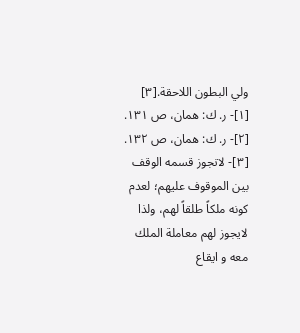ولي البطون اللاحقة.[٣]
[١]- ر. ك: همان، ص ١٣١.
[٢]- ر. ك: همان، ص ١٣٢.
[٣]- لاتجوز قسمه الوقف بين الموقوف عليهم؛ لعدم كونه ملكاً طلقاً لهم، ولذا لايجوز لهم معاملة الملك معه و ايقاع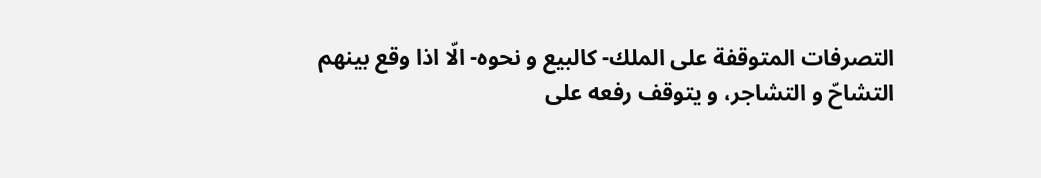التصرفات المتوقفة على الملك- كالبيع و نحوه- الّا اذا وقع بينهم التشاحّ و التشاجر، و يتوقف رفعه على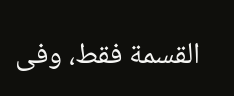القسمة فقط، وفى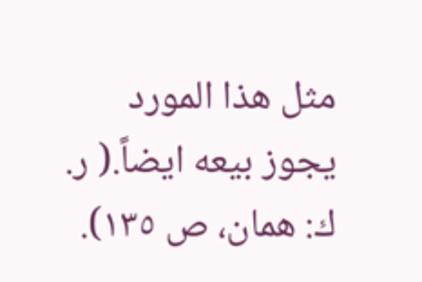مثل هذا المورد يجوز بيعه ايضاً.( ر. ك: همان، ص ١٣٥).